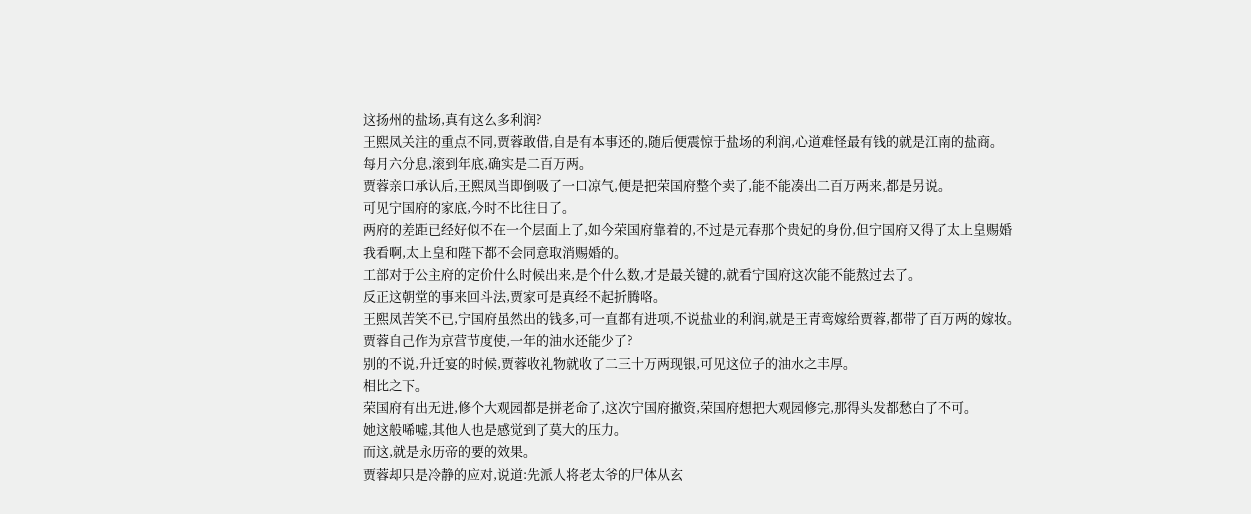这扬州的盐场,真有这么多利润?
王熙凤关注的重点不同,贾蓉敢借,自是有本事还的,随后便震惊于盐场的利润,心道难怪最有钱的就是江南的盐商。
每月六分息,滚到年底,确实是二百万两。
贾蓉亲口承认后,王熙凤当即倒吸了一口凉气,便是把荣国府整个卖了,能不能凑出二百万两来,都是另说。
可见宁国府的家底,今时不比往日了。
两府的差距已经好似不在一个层面上了,如今荣国府靠着的,不过是元春那个贵妃的身份,但宁国府又得了太上皇赐婚
我看啊,太上皇和陛下都不会同意取消赐婚的。
工部对于公主府的定价什么时候出来,是个什么数,才是最关键的,就看宁国府这次能不能熬过去了。
反正这朝堂的事来回斗法,贾家可是真经不起折腾咯。
王熙凤苦笑不已,宁国府虽然出的钱多,可一直都有进项,不说盐业的利润,就是王青鸾嫁给贾蓉,都带了百万两的嫁妆。
贾蓉自己作为京营节度使,一年的油水还能少了?
别的不说,升迁宴的时候,贾蓉收礼物就收了二三十万两现银,可见这位子的油水之丰厚。
相比之下。
荣国府有出无进,修个大观园都是拼老命了,这次宁国府撤资,荣国府想把大观园修完,那得头发都愁白了不可。
她这般唏嘘,其他人也是感觉到了莫大的压力。
而这,就是永历帝的要的效果。
贾蓉却只是冷静的应对,说道:先派人将老太爷的尸体从玄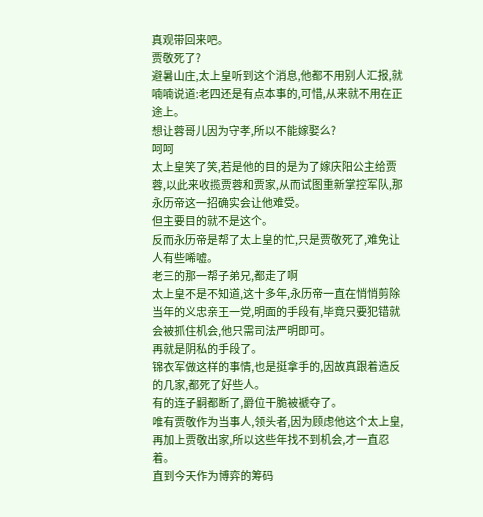真观带回来吧。
贾敬死了?
避暑山庄,太上皇听到这个消息,他都不用别人汇报,就喃喃说道:老四还是有点本事的,可惜,从来就不用在正途上。
想让蓉哥儿因为守孝,所以不能嫁娶么?
呵呵
太上皇笑了笑,若是他的目的是为了嫁庆阳公主给贾蓉,以此来收揽贾蓉和贾家,从而试图重新掌控军队,那永历帝这一招确实会让他难受。
但主要目的就不是这个。
反而永历帝是帮了太上皇的忙,只是贾敬死了,难免让人有些唏嘘。
老三的那一帮子弟兄,都走了啊
太上皇不是不知道,这十多年,永历帝一直在悄悄剪除当年的义忠亲王一党,明面的手段有,毕竟只要犯错就会被抓住机会,他只需司法严明即可。
再就是阴私的手段了。
锦衣军做这样的事情,也是挺拿手的,因故真跟着造反的几家,都死了好些人。
有的连子嗣都断了,爵位干脆被褫夺了。
唯有贾敬作为当事人,领头者,因为顾虑他这个太上皇,再加上贾敬出家,所以这些年找不到机会,才一直忍着。
直到今天作为博弈的筹码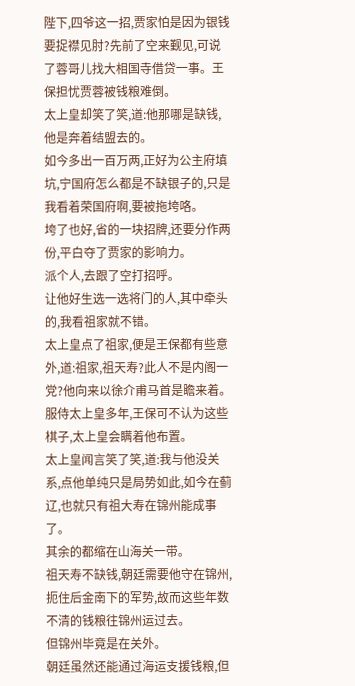陛下,四爷这一招,贾家怕是因为银钱要捉襟见肘?先前了空来觐见,可说了蓉哥儿找大相国寺借贷一事。王保担忧贾蓉被钱粮难倒。
太上皇却笑了笑,道:他那哪是缺钱,他是奔着结盟去的。
如今多出一百万两,正好为公主府填坑,宁国府怎么都是不缺银子的,只是我看着荣国府啊,要被拖垮咯。
垮了也好,省的一块招牌,还要分作两份,平白夺了贾家的影响力。
派个人,去跟了空打招呼。
让他好生选一选将门的人,其中牵头的,我看祖家就不错。
太上皇点了祖家,便是王保都有些意外,道:祖家,祖天寿?此人不是内阁一党?他向来以徐介甫马首是瞻来着。
服侍太上皇多年,王保可不认为这些棋子,太上皇会瞒着他布置。
太上皇闻言笑了笑,道:我与他没关系,点他单纯只是局势如此,如今在蓟辽,也就只有祖大寿在锦州能成事了。
其余的都缩在山海关一带。
祖天寿不缺钱,朝廷需要他守在锦州,扼住后金南下的军势,故而这些年数不清的钱粮往锦州运过去。
但锦州毕竟是在关外。
朝廷虽然还能通过海运支援钱粮,但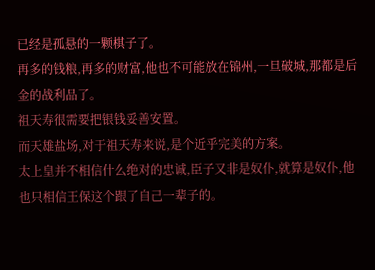已经是孤悬的一颗棋子了。
再多的钱粮,再多的财富,他也不可能放在锦州,一旦破城,那都是后金的战利品了。
祖天寿很需要把银钱妥善安置。
而天雄盐场,对于祖天寿来说,是个近乎完美的方案。
太上皇并不相信什么绝对的忠诚,臣子又非是奴仆,就算是奴仆,他也只相信王保这个跟了自己一辈子的。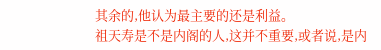其余的,他认为最主要的还是利益。
祖天寿是不是内阁的人,这并不重要,或者说,是内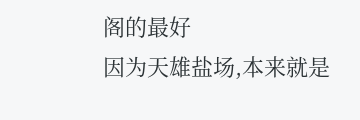阁的最好
因为天雄盐场,本来就是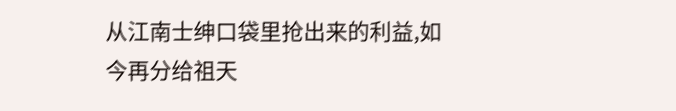从江南士绅口袋里抢出来的利益,如今再分给祖天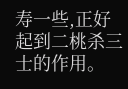寿一些,正好起到二桃杀三士的作用。